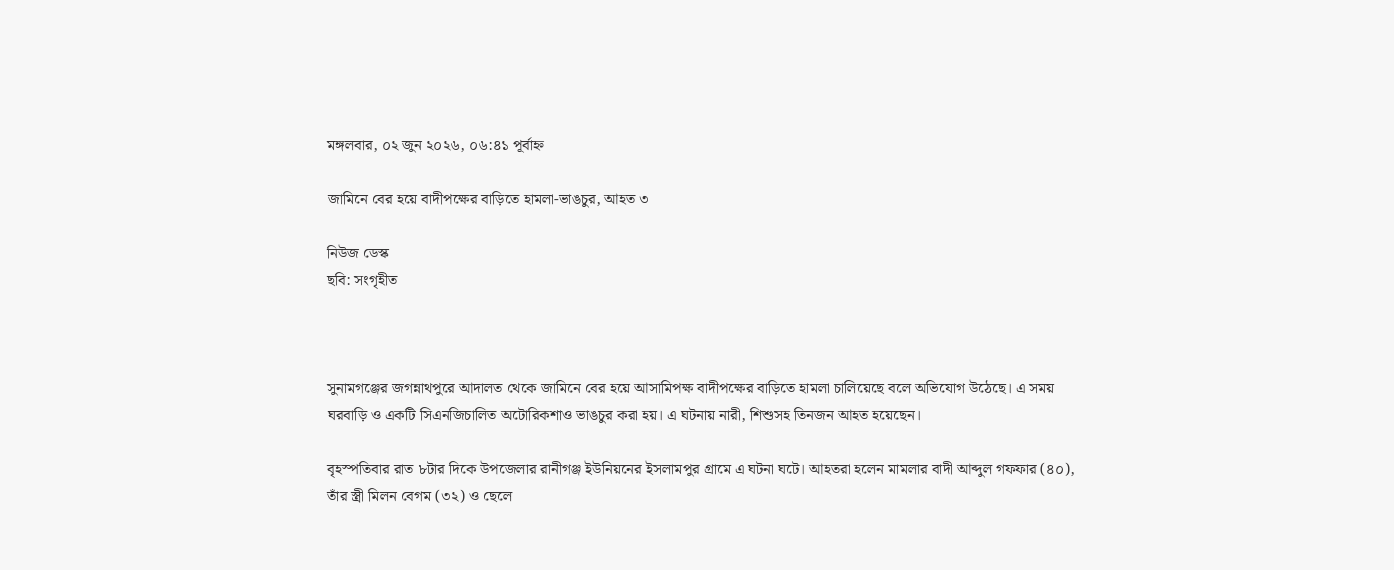মঙ্গলবার, ০২ জুন ২০২৬, ০৬:৪১ পূর্বাহ্ন

জামিনে বের হয়ে বাদীপক্ষের বাড়িতে হামলা-ভাঙচুর, আহত ৩

নিউজ ডেস্ক
ছবি: সংগৃহীত



সুনামগঞ্জের জগন্নাথপুরে আদালত থেকে জামিনে বের হয়ে আসামিপক্ষ বাদীপক্ষের বাড়িতে হামলা চালিয়েছে বলে অভিযোগ উঠেছে। এ সময় ঘরবাড়ি ও একটি সিএনজিচালিত অটোরিকশাও ভাঙচুর করা হয়। এ ঘটনায় নারী, শিশুসহ তিনজন আহত হয়েছেন।

বৃহস্পতিবার রাত ৮টার দিকে উপজেলার রানীগঞ্জ ইউনিয়নের ইসলামপুর গ্রামে এ ঘটনা ঘটে। আহতরা হলেন মামলার বাদী আব্দুল গফফার (৪০), তাঁর স্ত্রী মিলন বেগম (৩২) ও ছেলে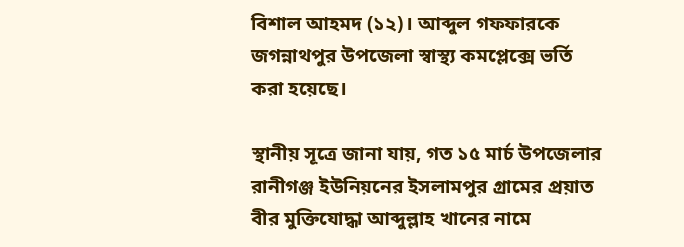বিশাল আহমদ (১২)। আব্দুল গফফারকে জগন্নাথপুর উপজেলা স্বাস্থ্য কমপ্লেক্সে ভর্তি করা হয়েছে।

স্থানীয় সূত্রে জানা যায়, গত ১৫ মার্চ উপজেলার রানীগঞ্জ ইউনিয়নের ইসলামপুর গ্রামের প্রয়াত বীর মুক্তিযোদ্ধা আব্দুল্লাহ খানের নামে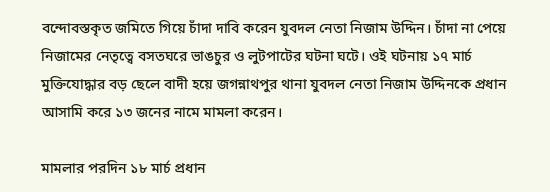বন্দোবস্তকৃত জমিতে গিয়ে চাঁদা দাবি করেন যুবদল নেতা নিজাম উদ্দিন। চাঁদা না পেয়ে নিজামের নেতৃত্বে বসতঘরে ভাঙচুর ও লুটপাটের ঘটনা ঘটে। ওই ঘটনায় ১৭ মার্চ মুক্তিযোদ্ধার বড় ছেলে বাদী হয়ে জগন্নাথপুর থানা যুবদল নেতা নিজাম উদ্দিনকে প্রধান আসামি করে ১৩ জনের নামে মামলা করেন।

মামলার পরদিন ১৮ মার্চ প্রধান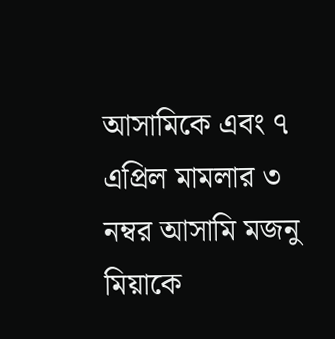আসামিকে এবং ৭ এপ্রিল মামলার ৩ নম্বর আসামি মজনু মিয়াকে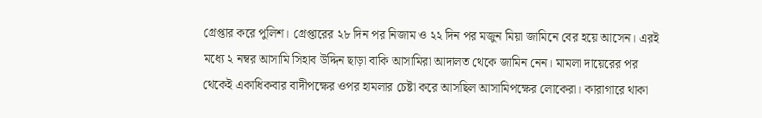গ্রেপ্তার করে পুলিশ। গ্রেপ্তারের ২৮ দিন পর নিজাম ও ২২ দিন পর মজুন মিয়া জামিনে বের হয়ে আসেন। এরই মধ্যে ২ নম্বর আসামি সিহাব উদ্দিন ছাড়া বাকি আসামিরা আদালত থেকে জামিন নেন। মামলা দায়েরের পর থেকেই একাধিকবার বাদীপক্ষের ওপর হামলার চেষ্টা করে আসছিল আসামিপক্ষের লোকেরা। কারাগারে থাকা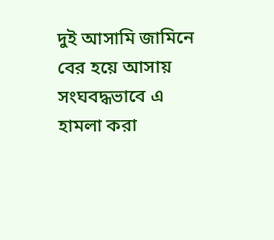দুই আসামি জামিনে বের হয়ে আসায় সংঘবদ্ধভাবে এ হামলা করা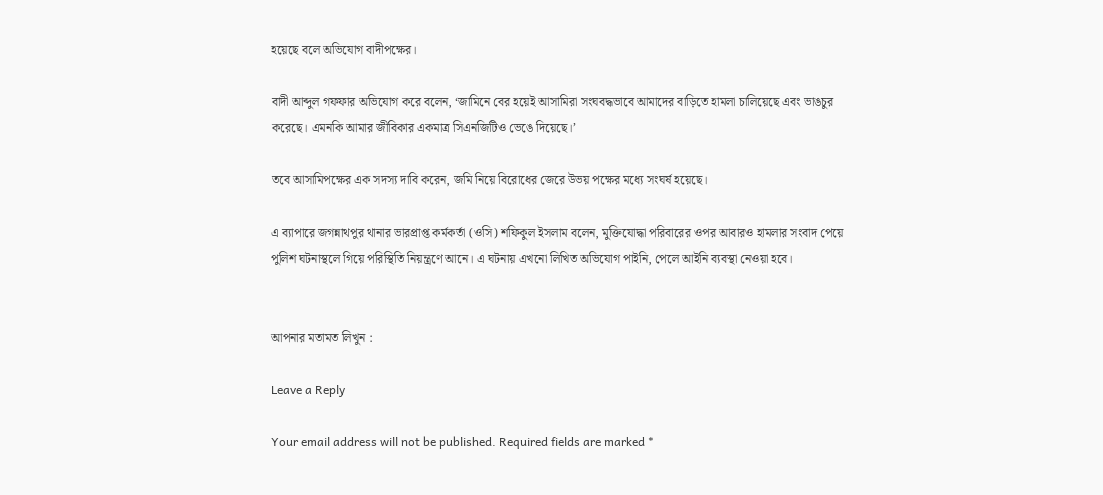হয়েছে বলে অভিযোগ বাদীপক্ষের।

বাদী আব্দুল গফফার অভিযোগ করে বলেন, ‘জামিনে বের হয়েই আসামিরা সংঘবদ্ধভাবে আমাদের বাড়িতে হামলা চালিয়েছে এবং ভাঙচুর করেছে। এমনকি আমার জীবিকার একমাত্র সিএনজিটিও ভেঙে দিয়েছে।’

তবে আসামিপক্ষের এক সদস্য দাবি করেন, জমি নিয়ে বিরোধের জেরে উভয় পক্ষের মধ্যে সংঘর্ষ হয়েছে।

এ ব্যাপারে জগন্নাথপুর থানার ভারপ্রাপ্ত কর্মকর্তা (ওসি) শফিকুল ইসলাম বলেন, মুক্তিযোদ্ধা পরিবারের ওপর আবারও হামলার সংবাদ পেয়ে পুলিশ ঘটনাস্থলে গিয়ে পরিস্থিতি নিয়ন্ত্রণে আনে। এ ঘটনায় এখনো লিখিত অভিযোগ পাইনি, পেলে আইনি ব্যবস্থা নেওয়া হবে।


আপনার মতামত লিখুন :

Leave a Reply

Your email address will not be published. Required fields are marked *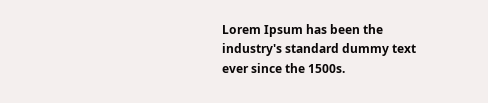Lorem Ipsum has been the industry's standard dummy text ever since the 1500s.